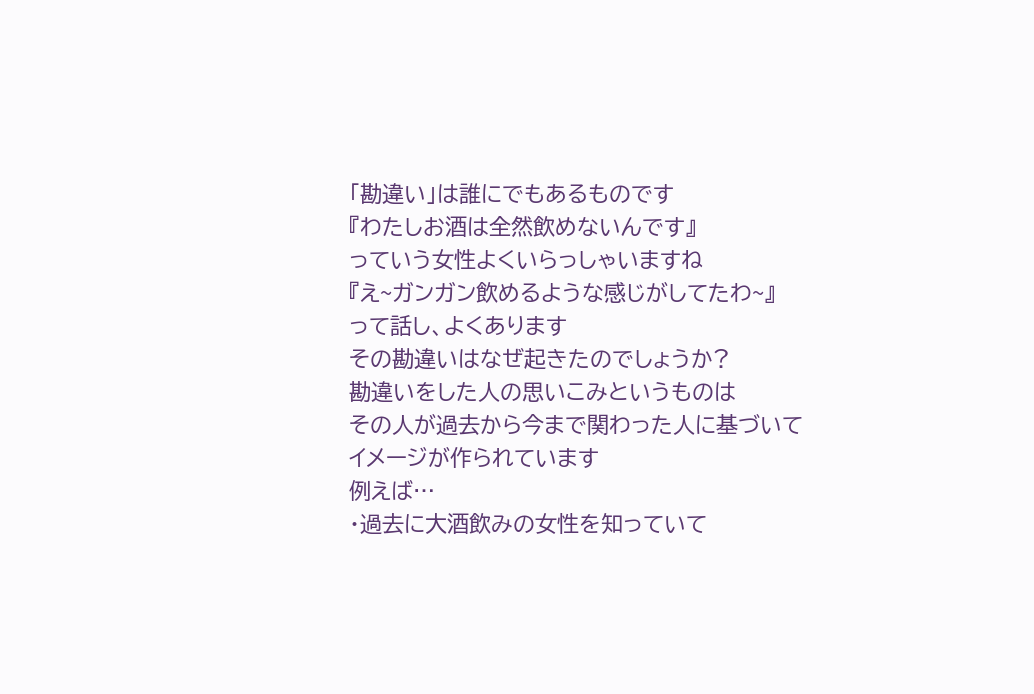「勘違い」は誰にでもあるものです
『わたしお酒は全然飲めないんです』
っていう女性よくいらっしゃいますね
『え~ガンガン飲めるような感じがしてたわ~』
って話し、よくあります
その勘違いはなぜ起きたのでしょうか?
勘違いをした人の思いこみというものは
その人が過去から今まで関わった人に基づいて
イメージが作られています
例えば…
・過去に大酒飲みの女性を知っていて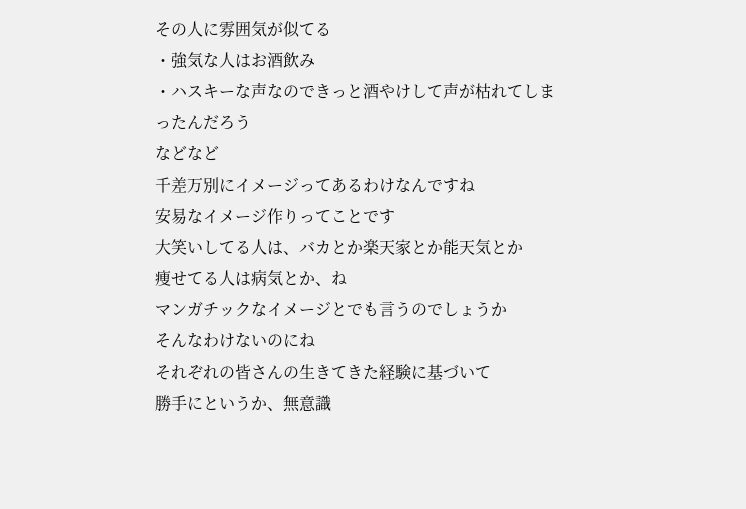その人に雰囲気が似てる
・強気な人はお酒飲み
・ハスキーな声なのできっと酒やけして声が枯れてしまったんだろう
などなど
千差万別にイメージってあるわけなんですね
安易なイメージ作りってことです
大笑いしてる人は、バカとか楽天家とか能天気とか
痩せてる人は病気とか、ね
マンガチックなイメージとでも言うのでしょうか
そんなわけないのにね
それぞれの皆さんの生きてきた経験に基づいて
勝手にというか、無意識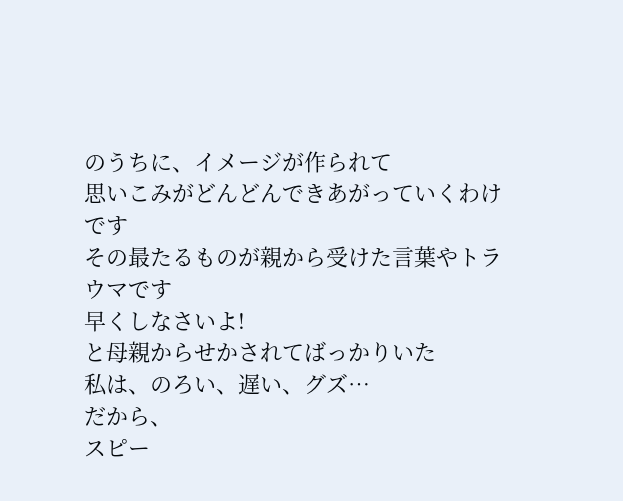のうちに、イメージが作られて
思いこみがどんどんできあがっていくわけです
その最たるものが親から受けた言葉やトラウマです
早くしなさいよ!
と母親からせかされてばっかりいた
私は、のろい、遅い、グズ…
だから、
スピー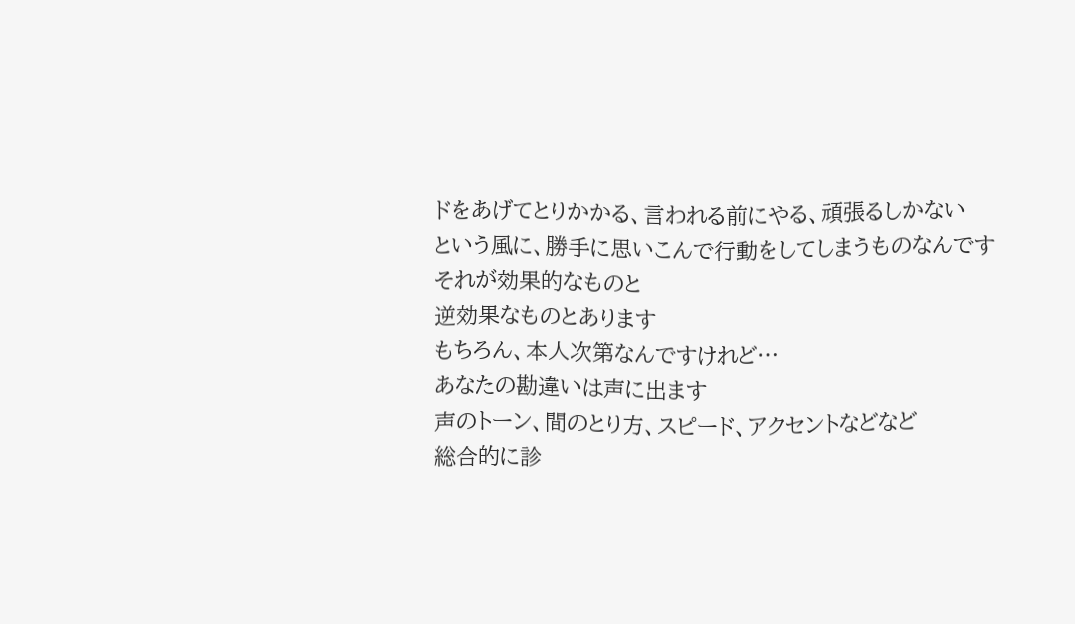ドをあげてとりかかる、言われる前にやる、頑張るしかない
という風に、勝手に思いこんで行動をしてしまうものなんです
それが効果的なものと
逆効果なものとあります
もちろん、本人次第なんですけれど…
あなたの勘違いは声に出ます
声のトーン、間のとり方、スピード、アクセントなどなど
総合的に診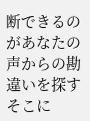断できるのがあなたの声からの勘違いを探す
そこに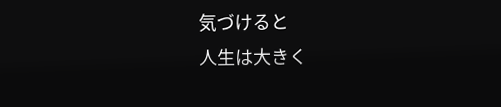気づけると
人生は大きく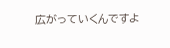広がっていくんですよ